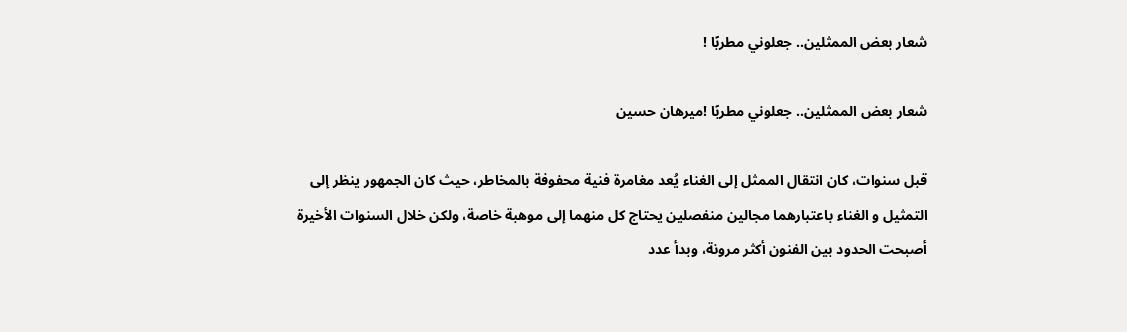شعار بعض الممثلين.. جعلوني مطربًا !

شعار بعض الممثلين.. جعلوني مطربًا !ميرهان حسين

قبل سنوات، كان انتقال الممثل إلى الغناء يُعد مغامرة فنية محفوفة بالمخاطر، حيث كان الجمهور ينظر إلى التمثيل و الغناء باعتبارهما مجالين منفصلين يحتاج كل منهما إلى موهبة خاصة، ولكن خلال السنوات الأخيرة أصبحت الحدود بين الفنون أكثر مرونة، وبدأ عدد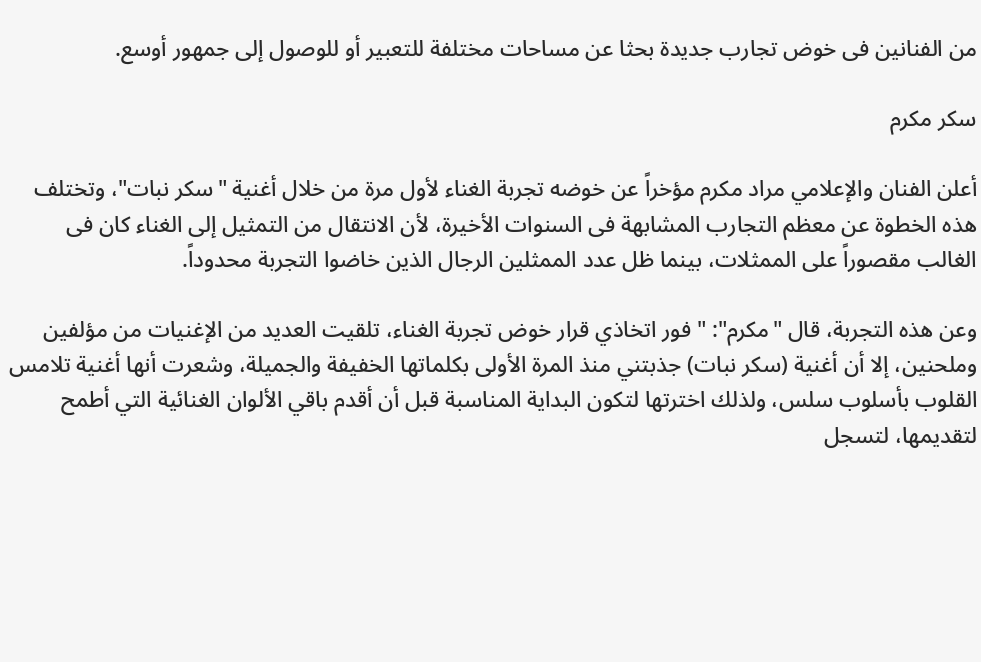من الفنانين فى خوض تجارب جديدة بحثا عن مساحات مختلفة للتعبير أو للوصول إلى جمهور أوسع.

سكر مكرم

أعلن الفنان والإعلامي مراد مكرم مؤخراً عن خوضه تجربة الغناء لأول مرة من خلال أغنية "سكر نبات"، وتختلف هذه الخطوة عن معظم التجارب المشابهة فى السنوات الأخيرة، لأن الانتقال من التمثيل إلى الغناء كان فى الغالب مقصوراً على الممثلات، بينما ظل عدد الممثلين الرجال الذين خاضوا التجربة محدوداً.

وعن هذه التجربة، قال "مكرم": " فور اتخاذي قرار خوض تجربة الغناء، تلقيت العديد من الإغنيات من مؤلفين وملحنين، إلا أن أغنية (سكر نبات) جذبتني منذ المرة الأولى بكلماتها الخفيفة والجميلة، وشعرت أنها أغنية تلامس القلوب بأسلوب سلس، ولذلك اخترتها لتكون البداية المناسبة قبل أن أقدم باقي الألوان الغنائية التي أطمح لتقديمها، لتسجل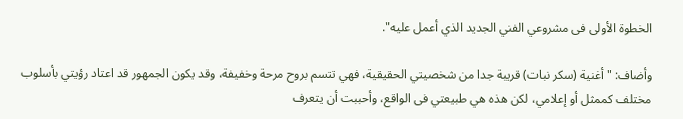الخطوة الأولى فى مشروعي الفني الجديد الذي أعمل عليه".

وأضاف: "أغنية (سكر نبات) قريبة جدا من شخصيتي الحقيقية، فهي تتسم بروح مرحة وخفيفة، وقد يكون الجمهور قد اعتاد رؤيتي بأسلوب مختلف كممثل أو إعلامي، لكن هذه هي طبيعتي فى الواقع، وأحببت أن يتعرف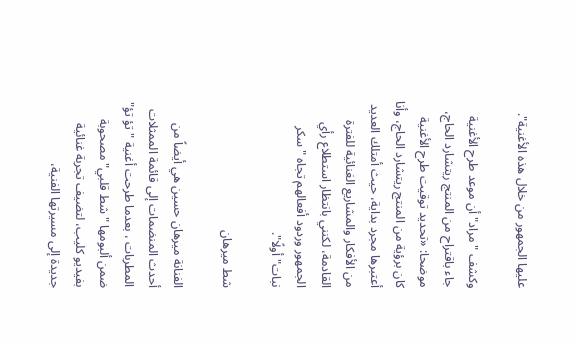عليها الجمهور من خلال هذه الأغنية".

وكشف "مراد" أن موعد طرح الأغنية جاء باقتراح من المنتج ريتشارد الحاج، موضحا: «تحديد توقيت طرح الأغنية كان برؤية من المنتج ريتشارد الحاج، وأنا أعتبرها مجرد بداية، حيث أمتلك العديد من الأفكار والمشاريع الغنائية للفترة القادمة، لكنني بانتظار استطلاع رأي الجمهور وردود أفعالهم تجاه "سكر نبات" أولًا".

شط ميرهان

الفنانة ميرهان حسين هي أيضاً من أحدث المنضمات إلى قائمة الممثلات المطربات ، بعدما طرحت أغنية "تؤ تؤ" ضمن ألبومها "شط قلبي" مصحوبة بفيديو كليب، لتضيف تجربة غنائية جديدة إلى مسيرتها الفنية،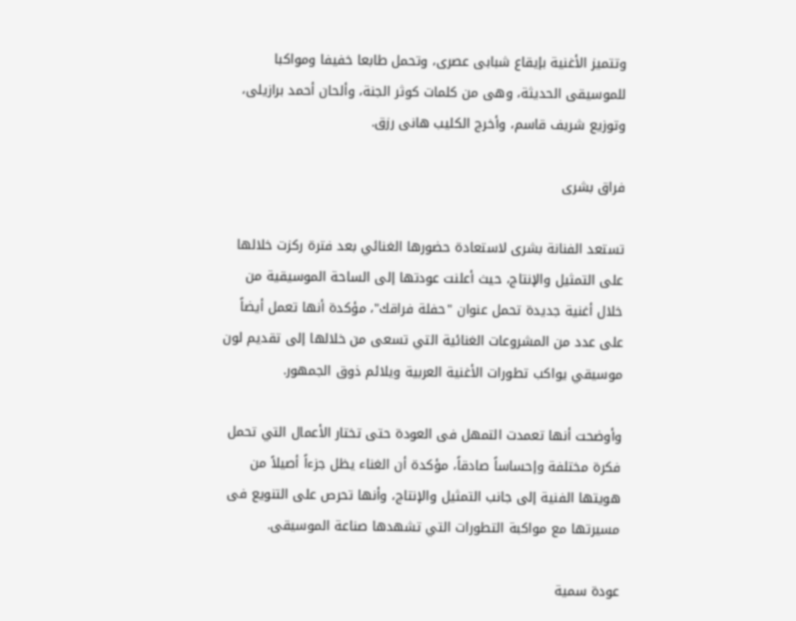وتتميز الأغنية بإيقاع شبابى عصرى، وتحمل طابعا خفيفا ومواكبا للموسيقى الحديثة، وهى من كلمات كوثر الجنة، وألحان أحمد برازيلى، وتوزيع شريف قاسم، وأخرج الكليب هانى رزق.

فراق بشرى

تستعد الفنانة بشرى لاستعادة حضورها الغنائي بعد فترة ركزت خلالها على التمثيل والإنتاج، حيث أعلنت عودتها إلى الساحة الموسيقية من خلال أغنية جديدة تحمل عنوان "حفلة فراقك"، مؤكدة أنها تعمل أيضاً على عدد من المشروعات الغنائية التي تسعى من خلالها إلى تقديم لون موسيقي يواكب تطورات الأغنية العربية ويلائم ذوق الجمهور.

وأوضحت أنها تعمدت التمهل فى العودة حتى تختار الأعمال التي تحمل فكرة مختلفة وإحساساً صادقاً، مؤكدة أن الغناء يظل جزءاً أصيلاً من هويتها الفنية إلى جانب التمثيل والإنتاج، وأنها تحرص على التنويع فى مسيرتها مع مواكبة التطورات التي تشهدها صناعة الموسيقى.

عودة سمية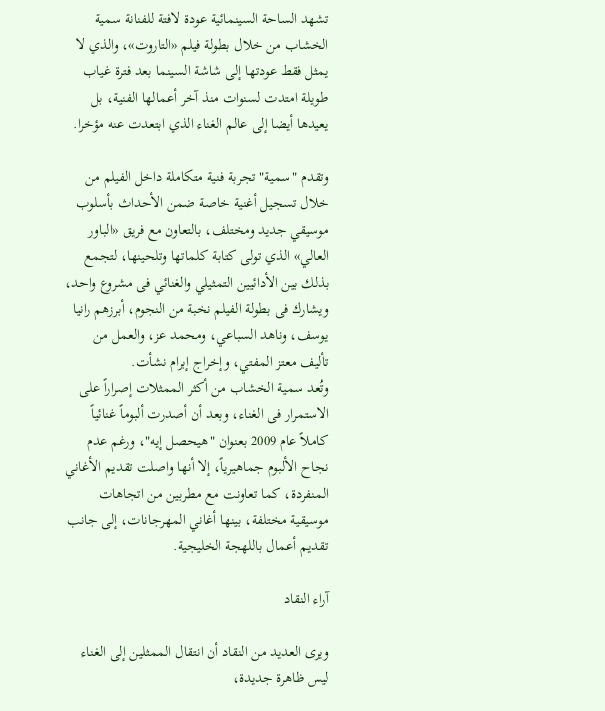تشهد الساحة السينمائية عودة لافتة للفنانة سمية الخشاب من خلال بطولة فيلم «التاروت»، والذي لا يمثل فقط عودتها إلى شاشة السينما بعد فترة غياب طويلة امتدت لسنوات منذ آخر أعمالها الفنية، بل يعيدها أيضا إلى عالم الغناء الذي ابتعدت عنه مؤخرا.

وتقدم "سمية" تجربة فنية متكاملة داخل الفيلم من خلال تسجيل أغنية خاصة ضمن الأحداث بأسلوب موسيقي جديد ومختلف، بالتعاون مع فريق «الباور العالي» الذي تولى كتابة كلماتها وتلحينها، لتجمع بذلك بين الأدائيين التمثيلي والغنائي فى مشروع واحد، ويشارك فى بطولة الفيلم نخبة من النجوم، أبرزهم رانيا يوسف، وناهد السباعي، ومحمد عز، والعمل من تأليف معتز المفتي، وإخراج إبرام نشأت.
وتُعد سمية الخشاب من أكثر الممثلات إصراراً على الاستمرار فى الغناء، وبعد أن أصدرت ألبوماً غنائياً كاملاً عام 2009 بعنوان "هيحصل إيه"، ورغم عدم نجاح الألبوم جماهيرياً، إلا أنها واصلت تقديم الأغاني المنفردة، كما تعاونت مع مطربين من اتجاهات موسيقية مختلفة، بينها أغاني المهرجانات، إلى جانب تقديم أعمال باللهجة الخليجية.

آراء النقاد

ويرى العديد من النقاد أن انتقال الممثلين إلى الغناء ليس ظاهرة جديدة،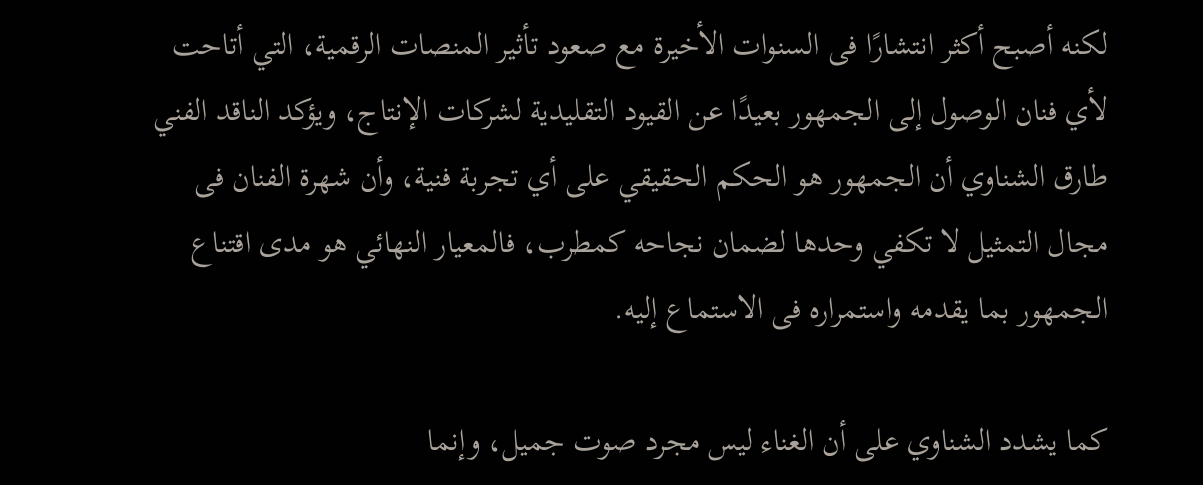لكنه أصبح أكثر انتشارًا فى السنوات الأخيرة مع صعود تأثير المنصات الرقمية، التي أتاحت لأي فنان الوصول إلى الجمهور بعيدًا عن القيود التقليدية لشركات الإنتاج، ويؤكد الناقد الفني طارق الشناوي أن الجمهور هو الحكم الحقيقي على أي تجربة فنية، وأن شهرة الفنان فى مجال التمثيل لا تكفي وحدها لضمان نجاحه كمطرب، فالمعيار النهائي هو مدى اقتناع الجمهور بما يقدمه واستمراره فى الاستماع إليه.

كما يشدد الشناوي على أن الغناء ليس مجرد صوت جميل، وإنما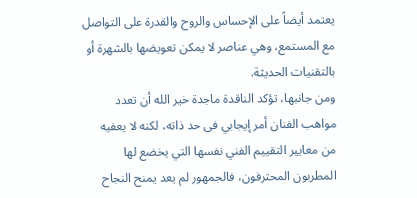يعتمد أيضاً على الإحساس والروح والقدرة على التواصل مع المستمع، وهي عناصر لا يمكن تعويضها بالشهرة أو بالتقنيات الحديثة.
ومن جانبها، تؤكد الناقدة ماجدة خير الله أن تعدد مواهب الفنان أمر إيجابي فى حد ذاته، لكنه لا يعفيه من معايير التقييم الفني نفسها التي يخضع لها المطربون المحترفون، فالجمهور لم يعد يمنح النجاح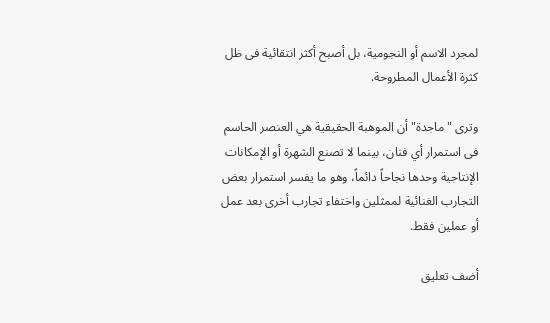لمجرد الاسم أو النجومية، بل أصبح أكثر انتقائية فى ظل كثرة الأعمال المطروحة.

وترى "ماجدة" أن الموهبة الحقيقية هي العنصر الحاسم فى استمرار أي فنان، بينما لا تصنع الشهرة أو الإمكانات الإنتاجية وحدها نجاحاً دائماً، وهو ما يفسر استمرار بعض التجارب الغنائية لممثلين واختفاء تجارب أخرى بعد عمل أو عملين فقط.

أضف تعليق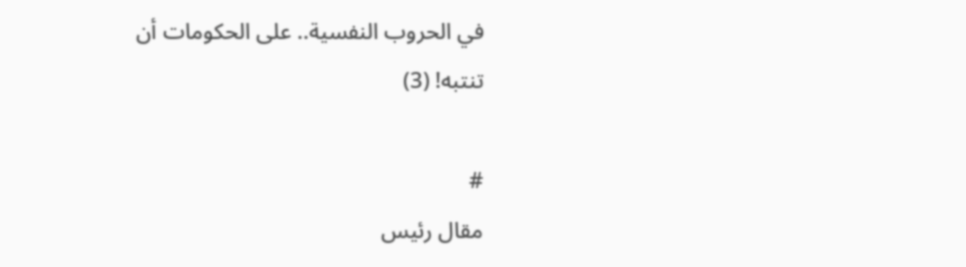في الحروب النفسية.. على الحكومات أن تنتبه! (3)

#
مقال رئيس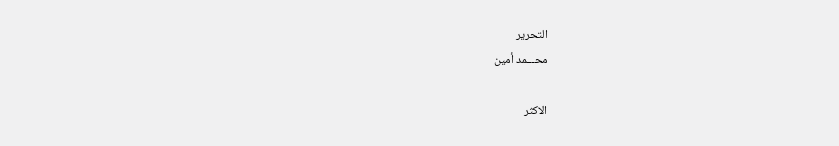التحرير
محـــمد أمين

الاكثر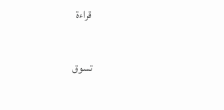قراءة

تسوق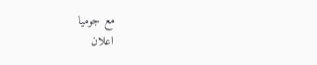مع جوميا
اعلان